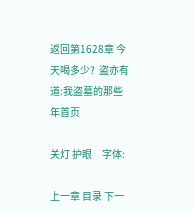返回第1628章 今天喝多少?  盗亦有道:我盗墓的那些年首页

关灯 护眼     字体:

上一章 目录 下一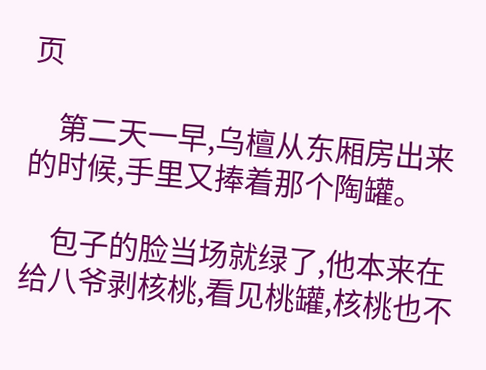页

    第二天一早,乌檀从东厢房出来的时候,手里又捧着那个陶罐。

    包子的脸当场就绿了,他本来在给八爷剥核桃,看见桃罐,核桃也不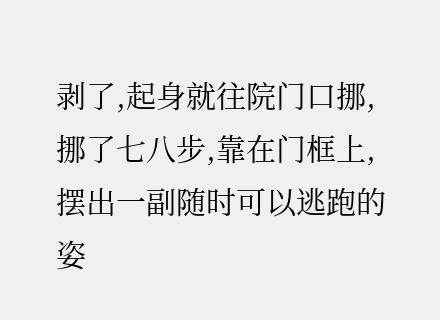剥了,起身就往院门口挪,挪了七八步,靠在门框上,摆出一副随时可以逃跑的姿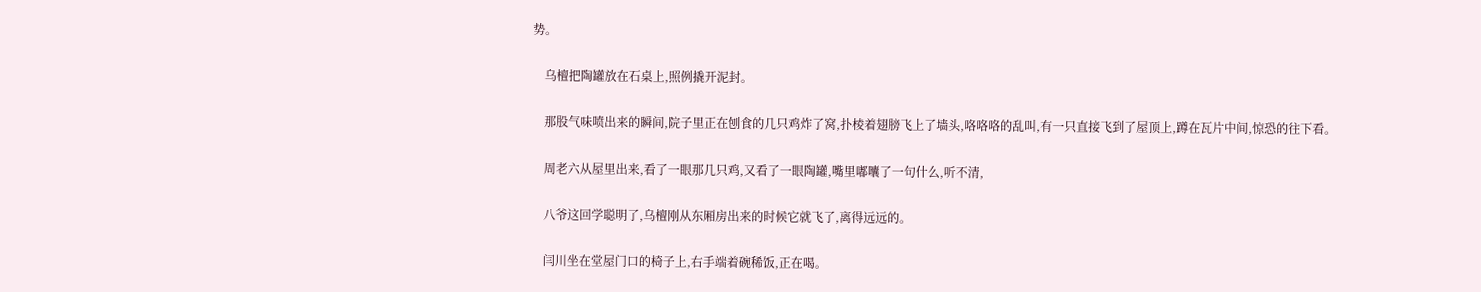势。

    乌檀把陶罐放在石桌上,照例撬开泥封。

    那股气味喷出来的瞬间,院子里正在刨食的几只鸡炸了窝,扑棱着翅膀飞上了墙头,咯咯咯的乱叫,有一只直接飞到了屋顶上,蹲在瓦片中间,惊恐的往下看。

    周老六从屋里出来,看了一眼那几只鸡,又看了一眼陶罐,嘴里嘟囔了一句什么,听不清,

    八爷这回学聪明了,乌檀刚从东厢房出来的时候它就飞了,离得远远的。

    闫川坐在堂屋门口的椅子上,右手端着碗稀饭,正在喝。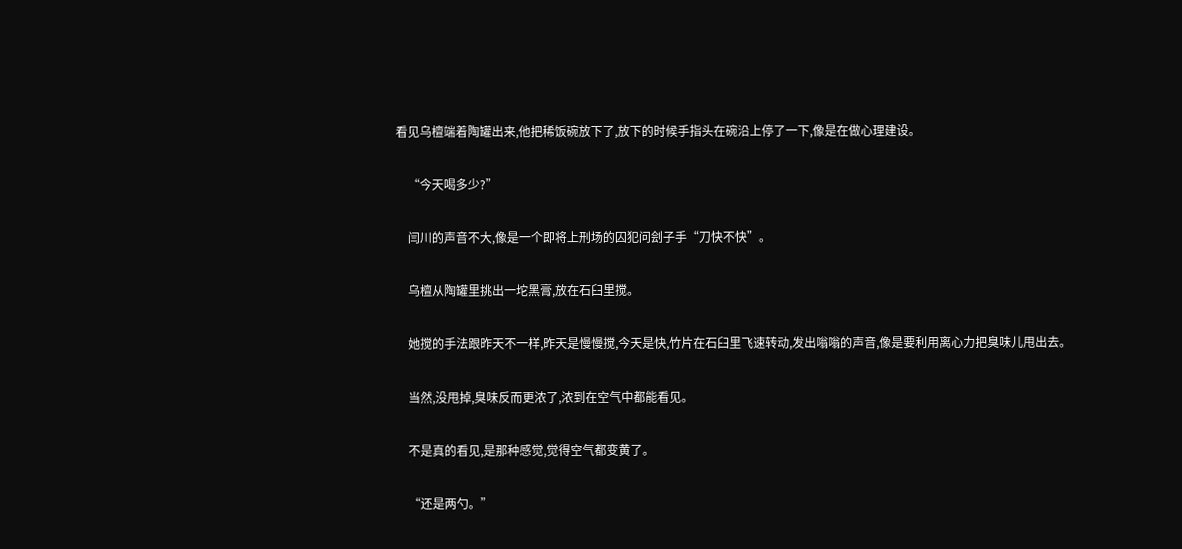看见乌檀端着陶罐出来,他把稀饭碗放下了,放下的时候手指头在碗沿上停了一下,像是在做心理建设。

    “今天喝多少?”

    闫川的声音不大,像是一个即将上刑场的囚犯问刽子手“刀快不快”。

    乌檀从陶罐里挑出一坨黑膏,放在石臼里搅。

    她搅的手法跟昨天不一样,昨天是慢慢搅,今天是快,竹片在石臼里飞速转动,发出嗡嗡的声音,像是要利用离心力把臭味儿甩出去。

    当然,没甩掉,臭味反而更浓了,浓到在空气中都能看见。

    不是真的看见,是那种感觉,觉得空气都变黄了。

    “还是两勺。”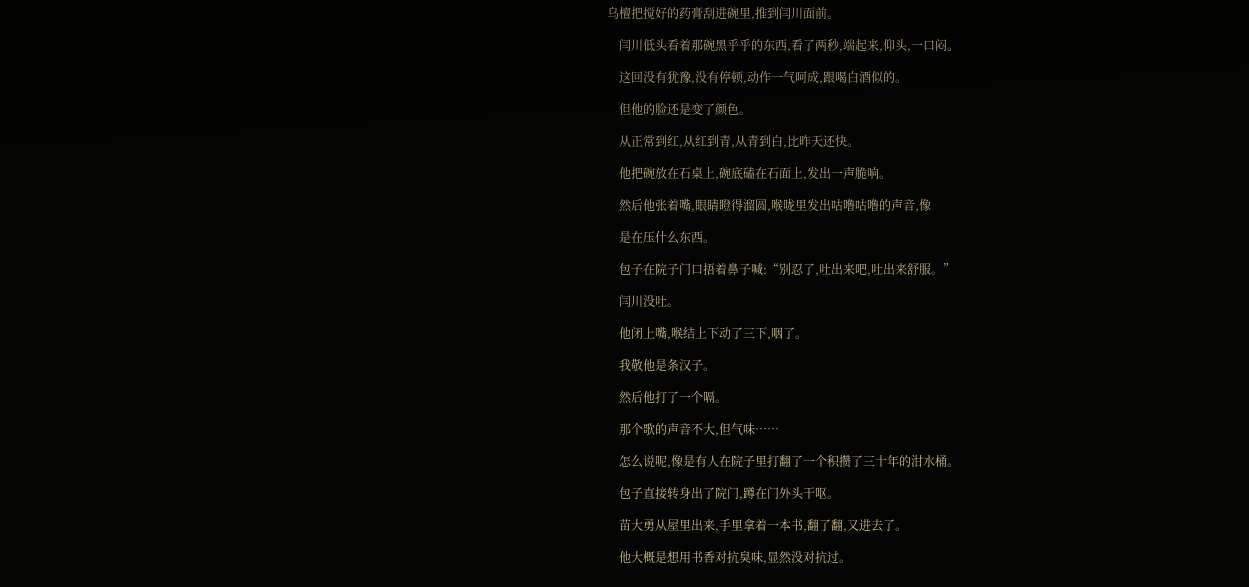乌檀把搅好的药膏刮进碗里,推到闫川面前。

    闫川低头看着那碗黑乎乎的东西,看了两秒,端起来,仰头,一口闷。

    这回没有犹豫,没有停顿,动作一气呵成,跟喝白酒似的。

    但他的脸还是变了颜色。

    从正常到红,从红到青,从青到白,比昨天还快。

    他把碗放在石桌上,碗底磕在石面上,发出一声脆响。

    然后他张着嘴,眼睛瞪得溜圆,喉咙里发出咕噜咕噜的声音,像

    是在压什么东西。

    包子在院子门口捂着鼻子喊:“别忍了,吐出来吧,吐出来舒服。”

    闫川没吐。

    他闭上嘴,喉结上下动了三下,咽了。

    我敬他是条汉子。

    然后他打了一个嗝。

    那个歌的声音不大,但气味……

    怎么说呢,像是有人在院子里打翻了一个积攒了三十年的泔水桶。

    包子直接转身出了院门,蹲在门外头干呕。

    苗大勇从屋里出来,手里拿着一本书,翻了翻,又进去了。

    他大概是想用书香对抗臭味,显然没对抗过。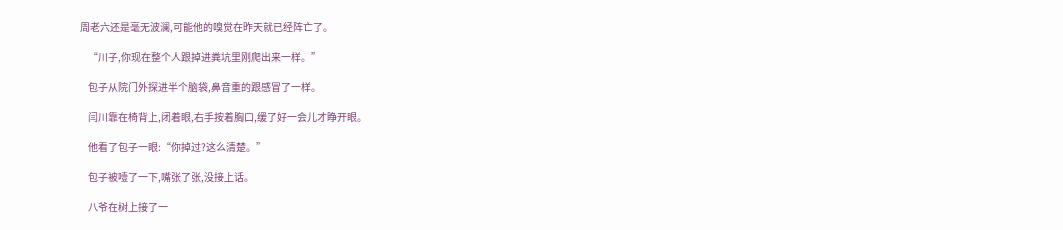周老六还是毫无波澜,可能他的嗅觉在昨天就已经阵亡了。

    “川子,你现在整个人跟掉进粪坑里刚爬出来一样。”

    包子从院门外探进半个脑袋,鼻音重的跟感冒了一样。

    闫川靠在椅背上,闭着眼,右手按着胸口,缓了好一会儿才睁开眼。

    他看了包子一眼:“你掉过?这么清楚。”

    包子被噎了一下,嘴张了张,没接上话。

    八爷在树上接了一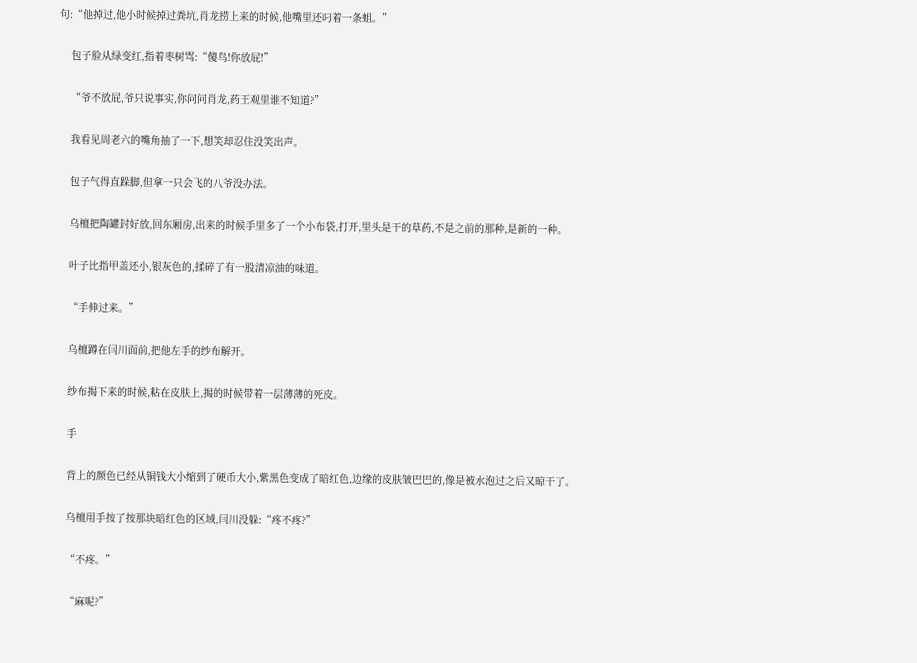句:“他掉过,他小时候掉过粪坑,肖龙捞上来的时候,他嘴里还叼着一条蛆。”

    包子脸从绿变红,指着枣树骂:“傻鸟!你放屁!”

    “爷不放屁,爷只说事实,你问问肖龙,药王观里谁不知道?”

    我看见周老六的嘴角抽了一下,想笑却忍住没笑出声。

    包子气得直跺脚,但拿一只会飞的八爷没办法。

    乌檀把陶罐封好放,回东厢房,出来的时候手里多了一个小布袋,打开,里头是干的草药,不是之前的那种,是新的一种。

    叶子比指甲盖还小,银灰色的,揉碎了有一股清凉油的味道。

    “手伸过来。”

    乌檀蹲在闫川面前,把他左手的纱布解开。

    纱布揭下来的时候,粘在皮肤上,揭的时候带着一层薄薄的死皮。

    手

    背上的颜色已经从铜钱大小缩到了硬币大小,紫黑色变成了暗红色,边缘的皮肤皱巴巴的,像是被水泡过之后又晾干了。

    乌檀用手按了按那块暗红色的区域,闫川没躲:“疼不疼?”

    “不疼。”

    “麻呢?”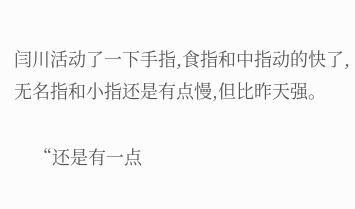闫川活动了一下手指,食指和中指动的快了,无名指和小指还是有点慢,但比昨天强。

    “还是有一点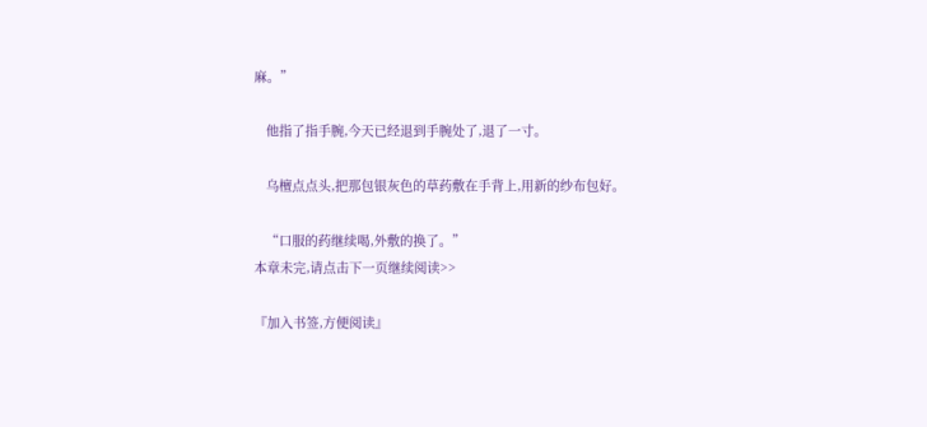麻。”

    他指了指手腕,今天已经退到手腕处了,退了一寸。

    乌檀点点头,把那包银灰色的草药敷在手背上,用新的纱布包好。

    “口服的药继续喝,外敷的换了。”
本章未完,请点击下一页继续阅读>>

『加入书签,方便阅读』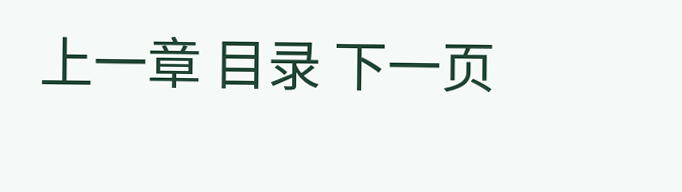上一章 目录 下一页